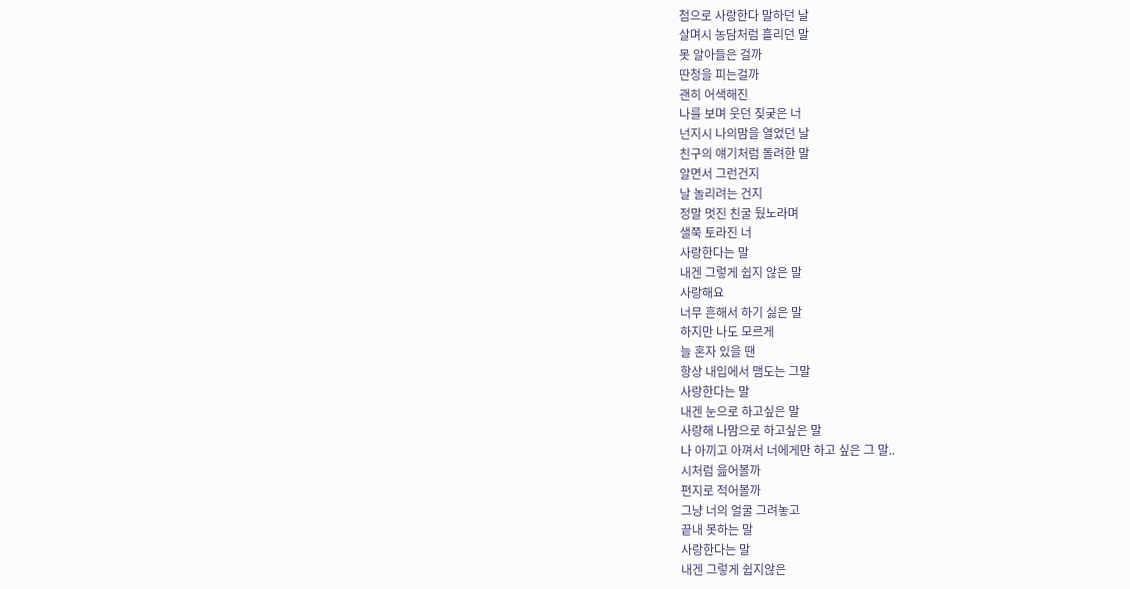첨으로 사랑한다 말하던 날
살며시 농담처럼 흘리던 말
못 알아들은 걸까
딴청을 피는걸까
괜히 어색해진
나를 보며 웃던 짖궂은 너
넌지시 나의맘을 열었던 날
친구의 얘기처럼 돌려한 말
알면서 그런건지
날 놀리려는 건지
정말 멋진 친굴 뒀노라며
샐쭉 토라진 너
사랑한다는 말
내겐 그렇게 쉽지 않은 말
사랑해요
너무 흔해서 하기 싫은 말
하지만 나도 모르게
늘 혼자 있을 땐
항상 내입에서 맴도는 그말
사랑한다는 말
내겐 눈으로 하고싶은 말
사랑해 나맘으로 하고싶은 말
나 아끼고 아껴서 너에게만 하고 싶은 그 말..
시처럼 읊어볼까
편지로 적어볼까
그냥 너의 얼굴 그려놓고
끝내 못하는 말
사랑한다는 말
내겐 그렇게 쉽지않은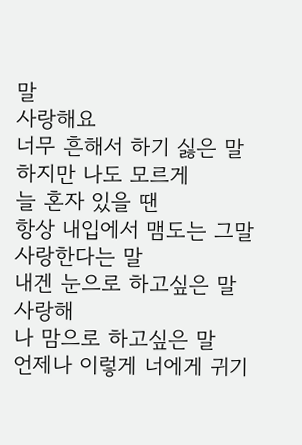말
사랑해요
너무 흔해서 하기 싫은 말
하지만 나도 모르게
늘 혼자 있을 땐
항상 내입에서 맴도는 그말
사랑한다는 말
내겐 눈으로 하고싶은 말
사랑해
나 맘으로 하고싶은 말
언제나 이렇게 너에게 귀기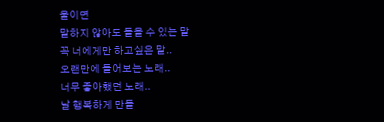울이면
말하지 않아도 들을 수 있는 말
꼭 너에게만 하고싶은 말..
오랜만에 들어보는 노래..
너무 좋아했던 노래..
날 행복하게 만들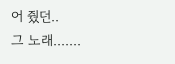어 줬던..
그 노래.......